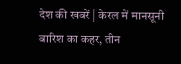देश की खबरें | केरल में मानसूनी बारिश का कहर, तीन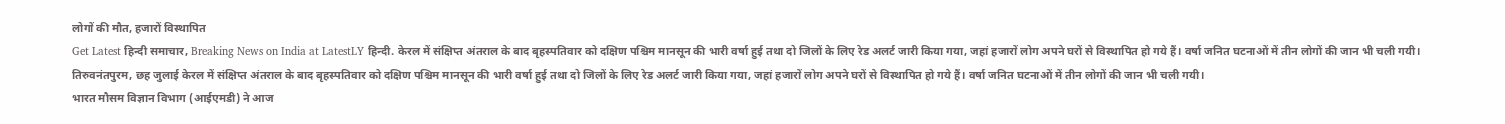लोगों की मौत, हजारों विस्थापित
Get Latest हिन्दी समाचार, Breaking News on India at LatestLY हिन्दी. केरल में संक्षिप्त अंतराल के बाद बृहस्पतिवार को दक्षिण पश्चिम मानसून की भारी वर्षा हुई तथा दो जिलों के लिए रेड अलर्ट जारी किया गया, जहां हजारों लोग अपने घरों से विस्थापित हो गये हैं। वर्षा जनित घटनाओं में तीन लोगों की जान भी चली गयी।
तिरुवनंतपुरम, छह जुलाई केरल में संक्षिप्त अंतराल के बाद बृहस्पतिवार को दक्षिण पश्चिम मानसून की भारी वर्षा हुई तथा दो जिलों के लिए रेड अलर्ट जारी किया गया, जहां हजारों लोग अपने घरों से विस्थापित हो गये हैं। वर्षा जनित घटनाओं में तीन लोगों की जान भी चली गयी।
भारत मौसम विज्ञान विभाग (आईएमडी) ने आज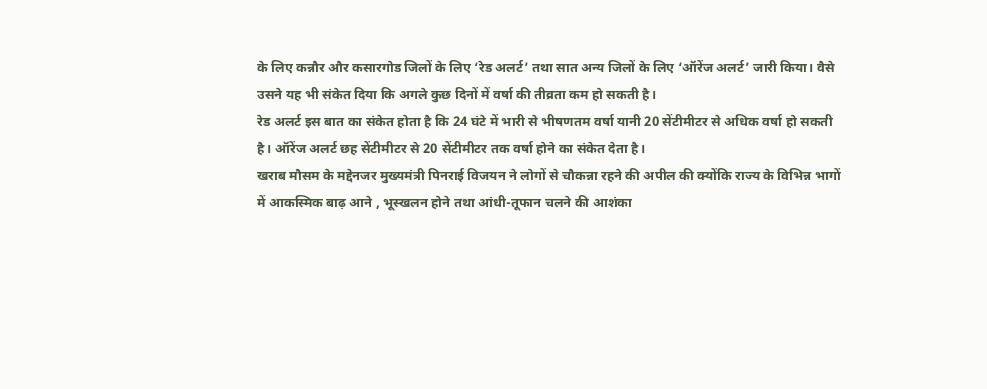के लिए कन्नौर और कसारगोड जिलों के लिए ‘रेड अलर्ट’ तथा सात अन्य जिलों के लिए ‘ऑरेंज अलर्ट’ जारी किया। वैसे उसने यह भी संकेत दिया कि अगले कुछ दिनों में वर्षा की तीव्रता कम हो सकती है।
रेड अलर्ट इस बात का संकेत होता है कि 24 घंटे में भारी से भीषणतम वर्षा यानी 20 सेंटीमीटर से अधिक वर्षा हो सकती है। ऑरेंज अलर्ट छह सेंटीमीटर से 20 सेंटीमीटर तक वर्षा होने का संकेत देता है।
खराब मौसम के मद्देनजर मुख्यमंत्री पिनराई विजयन ने लोगों से चौकन्ना रहने की अपील की क्योंकि राज्य के विभिन्न भागों में आकस्मिक बाढ़ आने , भूस्खलन होने तथा आंधी-तूफान चलने की आशंका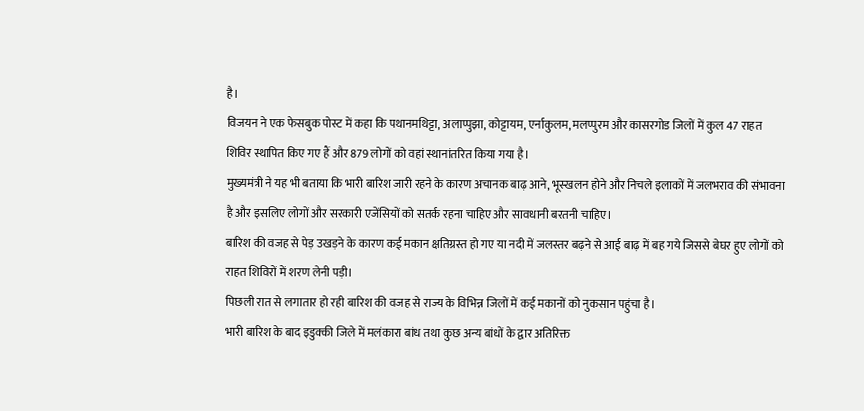है।
विजयन ने एक फेसबुक पोस्ट में कहा कि पथानमथिट्टा, अलाप्पुझा, कोट्टायम, एर्नाकुलम, मलप्पुरम और कासरगोड जिलों में कुल 47 राहत शिविर स्थापित किए गए हैं और 879 लोगों को वहां स्थानांतरित किया गया है।
मुख्यमंत्री ने यह भी बताया कि भारी बारिश जारी रहने के कारण अचानक बाढ़ आने, भूस्खलन होने और निचले इलाकों में जलभराव की संभावना है और इसलिए लोगों और सरकारी एजेंसियों को सतर्क रहना चाहिए और सावधानी बरतनी चाहिए।
बारिश की वजह से पेड़ उखड़ने के कारण कई मकान क्षतिग्रस्त हो गए या नदी में जलस्तर बढ़ने से आई बाढ़ में बह गये जिससे बेघर हुए लोगों को राहत शिविरों में शरण लेनी पड़ी।
पिछली रात से लगातार हो रही बारिश की वजह से राज्य के विभिन्न जिलों में कई मकानों को नुकसान पहुंचा है।
भारी बारिश के बाद इडुक्की जिले में मलंकारा बांध तथा कुछ अन्य बांधों के द्वार अतिरिक्त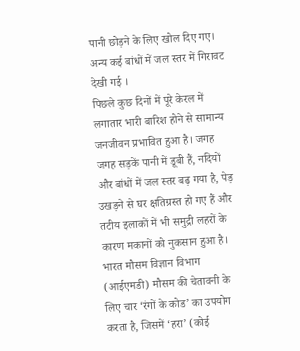पानी छोड़ने के लिए खोल दिए गए। अन्य कई बांधों में जल स्तर में गिरावट देखी गई ।
पिछले कुछ दिनों में पूरे केरल में लगातार भारी बारिश होने से सामान्य जनजीवन प्रभावित हुआ है। जगह जगह सड़कें पानी में डूबी हैं, नदियों और बांधों में जल स्तर बढ़ गया है, पेड़ उखड़ने से घर क्षतिग्रस्त हो गए हैं और तटीय इलाकों में भी समुद्री लहरों के कारण मकानों को नुकसान हुआ है।
भारत मौसम विज्ञान विभाग (आईएमडी) मौसम की चेतावनी के लिए चार ‘रंगों के कोड’ का उपयोग करता है, जिसमें ‘हरा’ (कोई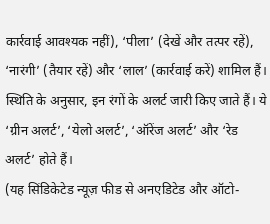कार्रवाई आवश्यक नहीं), ‘पीला’ (देखें और तत्पर रहें), ‘नारंगी’ (तैयार रहें) और ‘लाल’ (कार्रवाई करें) शामिल हैं। स्थिति के अनुसार, इन रंगों के अलर्ट जारी किए जाते हैं। ये ‘ग्रीन अलर्ट’, ‘येलो अलर्ट’, ‘ऑरेंज अलर्ट’ और ‘रेड अलर्ट’ होते हैं।
(यह सिंडिकेटेड न्यूज़ फीड से अनएडिटेड और ऑटो-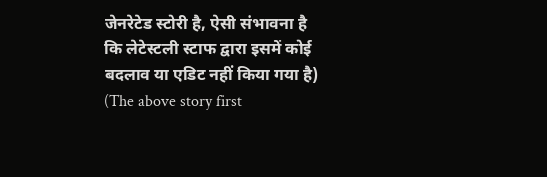जेनरेटेड स्टोरी है, ऐसी संभावना है कि लेटेस्टली स्टाफ द्वारा इसमें कोई बदलाव या एडिट नहीं किया गया है)
(The above story first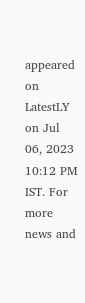appeared on LatestLY on Jul 06, 2023 10:12 PM IST. For more news and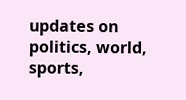updates on politics, world, sports,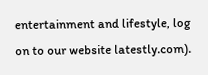entertainment and lifestyle, log on to our website latestly.com).